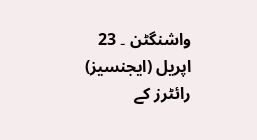واشنگٹن ۔ 23 اپریل (ایجنسیز) رائٹرز کے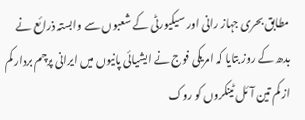مطابق بحری جہاز رانی اور سیکیورٹی کے شعبوں سے وابستہ ذرائع نے بدھ کے روز بتایا کہ امریکی فوج نے ایشیائی پانیوں میں ایرانی پرچم بردار کم از کم تین آئل ٹینکروں کو روک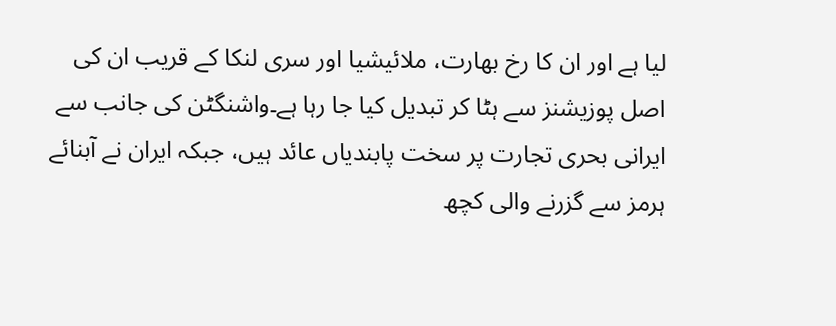لیا ہے اور ان کا رخ بھارت، ملائیشیا اور سری لنکا کے قریب ان کی اصل پوزیشنز سے ہٹا کر تبدیل کیا جا رہا ہے۔واشنگٹن کی جانب سے ایرانی بحری تجارت پر سخت پابندیاں عائد ہیں، جبکہ ایران نے آبنائے ہرمز سے گزرنے والی کچھ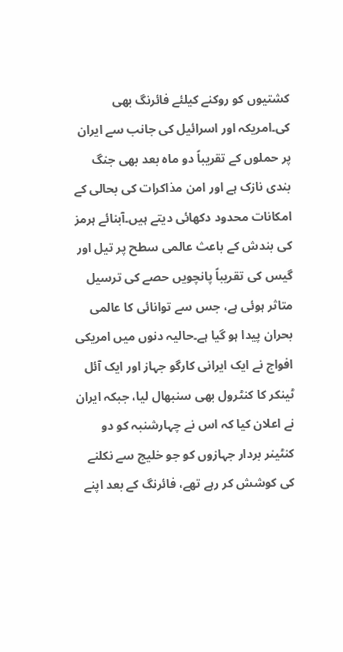کشتیوں کو روکنے کیلئے فائرنگ بھی کی۔امریکہ اور اسرائیل کی جانب سے ایران پر حملوں کے تقریباً دو ماہ بعد بھی جنگ بندی نازک ہے اور امن مذاکرات کی بحالی کے امکانات محدود دکھائی دیتے ہیں۔آبنائے ہرمز کی بندش کے باعث عالمی سطح پر تیل اور گیس کی تقریباً پانچویں حصے کی ترسیل متاثر ہوئی ہے، جس سے توانائی کا عالمی بحران پیدا ہو گیا ہے۔حالیہ دنوں میں امریکی افواج نے ایک ایرانی کارگو جہاز اور ایک آئل ٹینکر کا کنٹرول بھی سنبھال لیا، جبکہ ایران نے اعلان کیا کہ اس نے چہارشنبہ کو دو کنٹینر بردار جہازوں کو جو خلیج سے نکلنے کی کوشش کر رہے تھے، فائرنگ کے بعد اپنے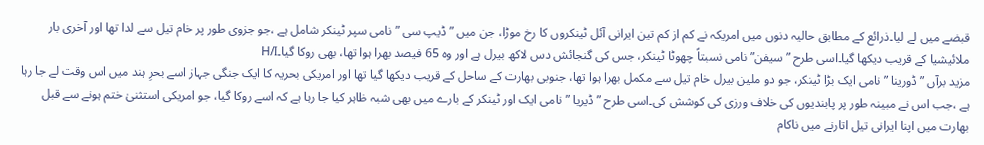قبضے میں لے لیا۔ذرائع کے مطابق حالیہ دنوں میں امریکہ نے کم از کم تین ایرانی آئل ٹینکروں کا رخ موڑا، جن میں ”ڈیپ سی ”نامی سپر ٹینکر شامل ہے ،جو جزوی طور پر خام تیل سے لدا تھا اور آخری بار ملائیشیا کے قریب دیکھا گیا۔اسی طرح ”سیفن” نامی نسبتاً چھوٹا ٹینکر، جس کی گنجائش دس لاکھ بیرل ہے اور وہ 65 فیصد بھرا ہوا تھا، بھی روکا گیا۔H/I
مزید برآں ”ڈورینا ” نامی ایک بڑا ٹینکر، جو دو ملین بیرل خام تیل سے مکمل بھرا ہوا تھا، جنوبی بھارت کے ساحل کے قریب دیکھا گیا تھا اور امریکی بحریہ کا ایک جنگی جہاز اسے بحرِ ہند میں اس وقت لے جا رہا ہے ،جب اس نے مبینہ طور پر پابندیوں کی خلاف ورزی کی کوشش کی۔اسی طرح ”ڈیریا ”نامی ایک اور ٹینکر کے بارے میں بھی شبہ ظاہر کیا جا رہا ہے کہ اسے روکا گیا، جو امریکی استثنیٰ ختم ہونے سے قبل بھارت میں اپنا ایرانی تیل اتارنے میں ناکام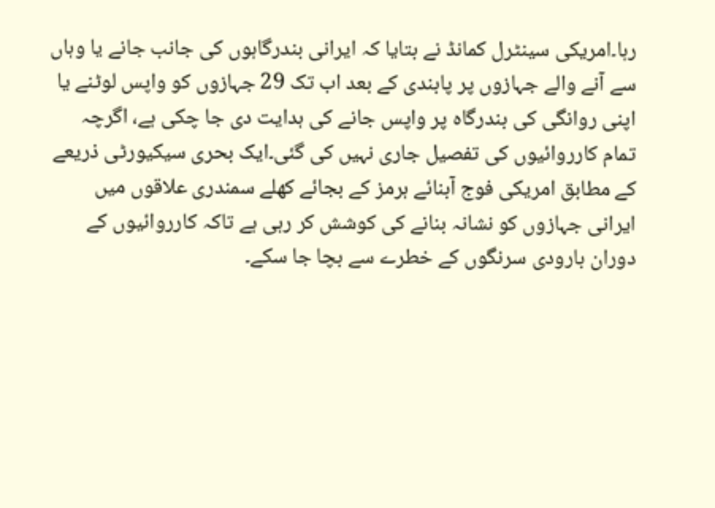رہا۔امریکی سینٹرل کمانڈ نے بتایا کہ ایرانی بندرگاہوں کی جانب جانے یا وہاں سے آنے والے جہازوں پر پابندی کے بعد اب تک 29 جہازوں کو واپس لوٹنے یا اپنی روانگی کی بندرگاہ پر واپس جانے کی ہدایت دی جا چکی ہے، اگرچہ تمام کارروائیوں کی تفصیل جاری نہیں کی گئی۔ایک بحری سیکیورٹی ذریعے کے مطابق امریکی فوج آبنائے ہرمز کے بجائے کھلے سمندری علاقوں میں ایرانی جہازوں کو نشانہ بنانے کی کوشش کر رہی ہے تاکہ کارروائیوں کے دوران بارودی سرنگوں کے خطرے سے بچا جا سکے۔